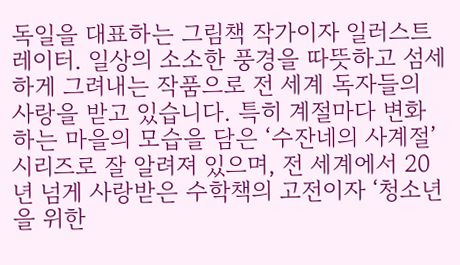독일을 대표하는 그림책 작가이자 일러스트레이터. 일상의 소소한 풍경을 따뜻하고 섬세하게 그려내는 작품으로 전 세계 독자들의 사랑을 받고 있습니다. 특히 계절마다 변화하는 마을의 모습을 담은 ‘수잔네의 사계절’ 시리즈로 잘 알려져 있으며, 전 세계에서 20년 넘게 사랑받은 수학책의 고전이자 ‘청소년을 위한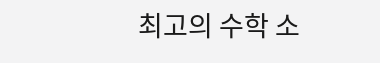최고의 수학 소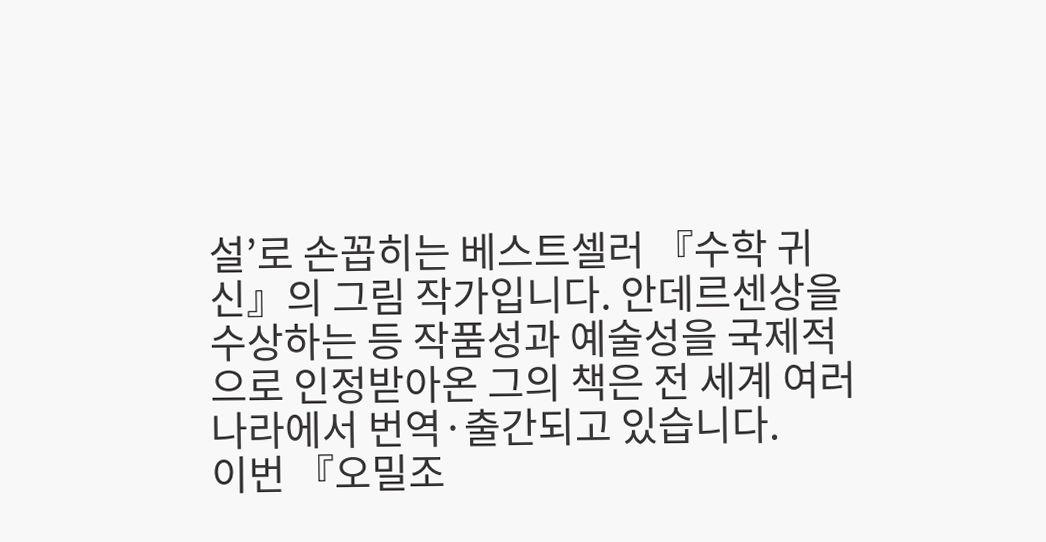설’로 손꼽히는 베스트셀러 『수학 귀신』의 그림 작가입니다. 안데르센상을 수상하는 등 작품성과 예술성을 국제적으로 인정받아온 그의 책은 전 세계 여러 나라에서 번역·출간되고 있습니다.
이번 『오밀조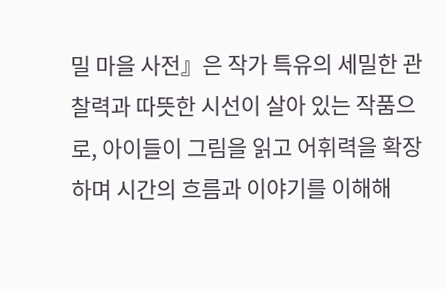밀 마을 사전』은 작가 특유의 세밀한 관찰력과 따뜻한 시선이 살아 있는 작품으로, 아이들이 그림을 읽고 어휘력을 확장하며 시간의 흐름과 이야기를 이해해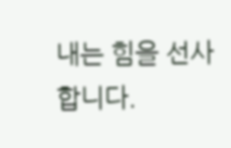내는 힘을 선사합니다.